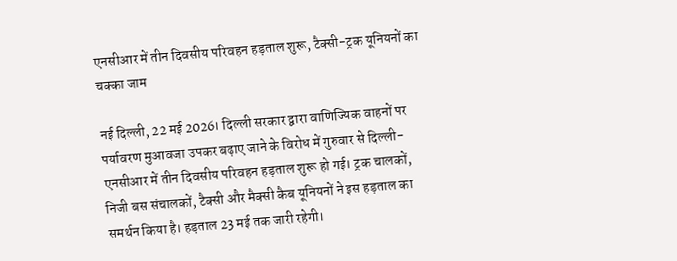एनसीआर में तीन दिवसीय परिवहन हड़ताल शुरू, टैक्सी-ट्रक यूनियनों का चक्का जाम

नई दिल्ली, 22 मई 2026। दिल्ली सरकार द्वारा वाणिज्यिक वाहनों पर पर्यावरण मुआवजा उपकर बढ़ाए जाने के विरोध में गुरुवार से दिल्ली-एनसीआर में तीन दिवसीय परिवहन हड़ताल शुरू हो गई। ट्रक चालकों, निजी बस संचालकों, टैक्सी और मैक्सी कैब यूनियनों ने इस हड़ताल का समर्थन किया है। हड़ताल 23 मई तक जारी रहेगी।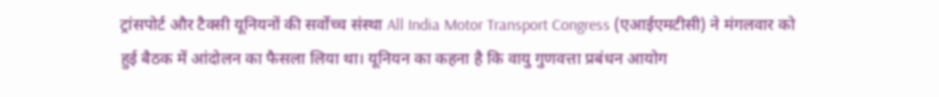ट्रांसपोर्ट और टैक्सी यूनियनों की सर्वोच्च संस्था All India Motor Transport Congress (एआईएमटीसी) ने मंगलवार को हुई बैठक में आंदोलन का फैसला लिया था। यूनियन का कहना है कि वायु गुणवत्ता प्रबंधन आयोग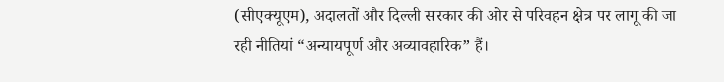(सीएक्यूएम), अदालतों और दिल्ली सरकार की ओर से परिवहन क्षेत्र पर लागू की जा रही नीतियां “अन्यायपूर्ण और अव्यावहारिक” हैं।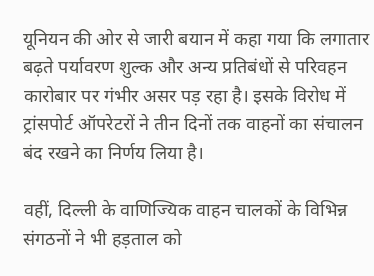यूनियन की ओर से जारी बयान में कहा गया कि लगातार बढ़ते पर्यावरण शुल्क और अन्य प्रतिबंधों से परिवहन कारोबार पर गंभीर असर पड़ रहा है। इसके विरोध में ट्रांसपोर्ट ऑपरेटरों ने तीन दिनों तक वाहनों का संचालन बंद रखने का निर्णय लिया है।

वहीं, दिल्ली के वाणिज्यिक वाहन चालकों के विभिन्न संगठनों ने भी हड़ताल को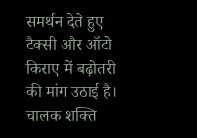समर्थन देते हुए टैक्सी और ऑटो किराए में बढ़ोतरी की मांग उठाई है। चालक शक्ति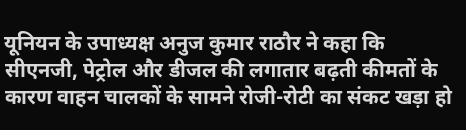यूनियन के उपाध्यक्ष अनुज कुमार राठौर ने कहा कि सीएनजी, पेट्रोल और डीजल की लगातार बढ़ती कीमतों के कारण वाहन चालकों के सामने रोजी-रोटी का संकट खड़ा हो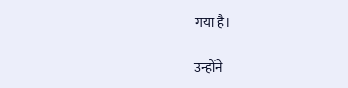गया है।

उन्होंने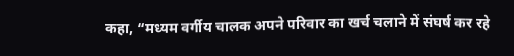कहा, “मध्यम वर्गीय चालक अपने परिवार का खर्च चलाने में संघर्ष कर रहे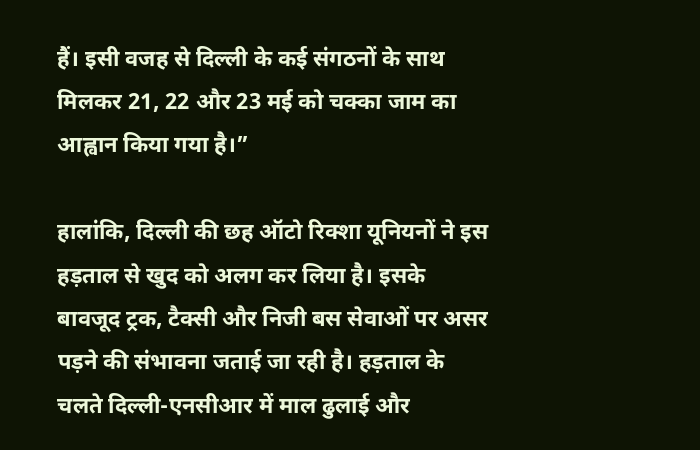हैं। इसी वजह से दिल्ली के कई संगठनों के साथ मिलकर 21, 22 और 23 मई को चक्का जाम का आह्वान किया गया है।”

हालांकि, दिल्ली की छह ऑटो रिक्शा यूनियनों ने इस हड़ताल से खुद को अलग कर लिया है। इसके बावजूद ट्रक, टैक्सी और निजी बस सेवाओं पर असर पड़ने की संभावना जताई जा रही है। हड़ताल के चलते दिल्ली-एनसीआर में माल ढुलाई और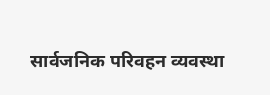सार्वजनिक परिवहन व्यवस्था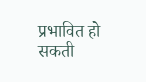प्रभावित हो सकती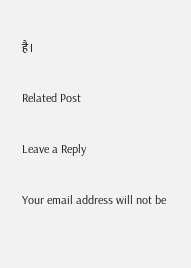है।

Related Post

Leave a Reply

Your email address will not be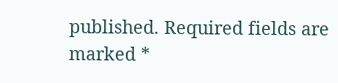published. Required fields are marked *